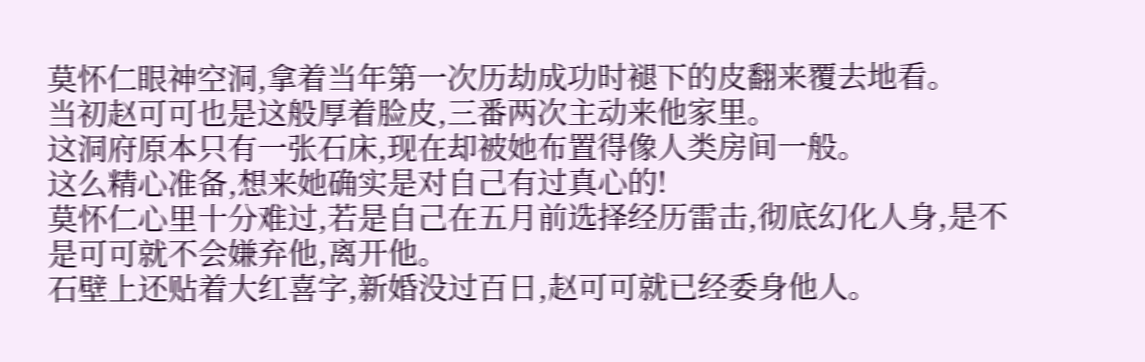莫怀仁眼神空洞,拿着当年第一次历劫成功时褪下的皮翻来覆去地看。
当初赵可可也是这般厚着脸皮,三番两次主动来他家里。
这洞府原本只有一张石床,现在却被她布置得像人类房间一般。
这么精心准备,想来她确实是对自己有过真心的!
莫怀仁心里十分难过,若是自己在五月前选择经历雷击,彻底幻化人身,是不是可可就不会嫌弃他,离开他。
石壁上还贴着大红喜字,新婚没过百日,赵可可就已经委身他人。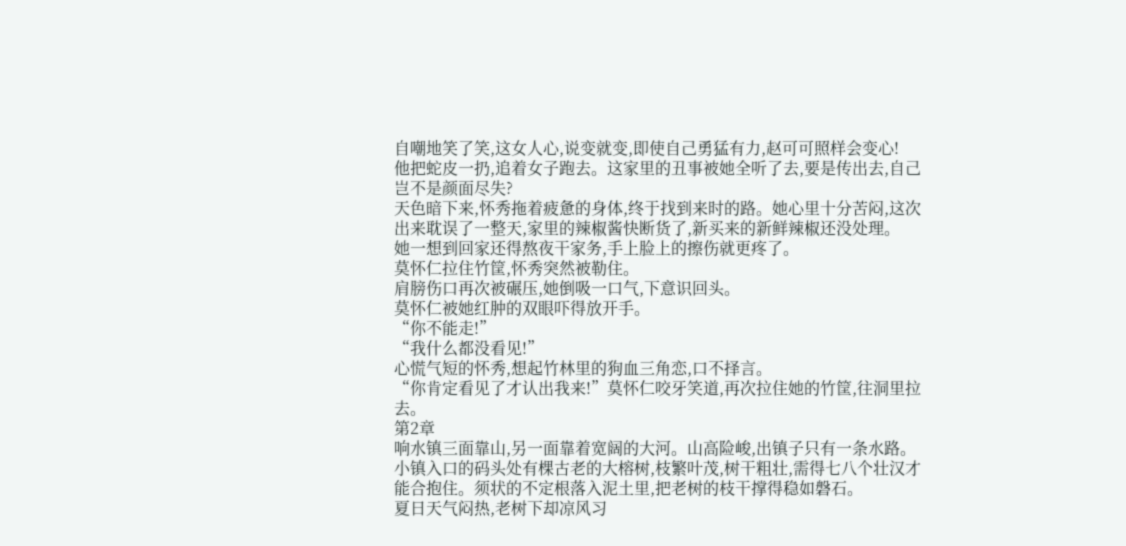自嘲地笑了笑,这女人心,说变就变,即使自己勇猛有力,赵可可照样会变心!
他把蛇皮一扔,追着女子跑去。这家里的丑事被她全听了去,要是传出去,自己岂不是颜面尽失?
天色暗下来,怀秀拖着疲惫的身体,终于找到来时的路。她心里十分苦闷,这次出来耽误了一整天,家里的辣椒酱快断货了,新买来的新鲜辣椒还没处理。
她一想到回家还得熬夜干家务,手上脸上的擦伤就更疼了。
莫怀仁拉住竹筐,怀秀突然被勒住。
肩膀伤口再次被碾压,她倒吸一口气,下意识回头。
莫怀仁被她红肿的双眼吓得放开手。
“你不能走!”
“我什么都没看见!”
心慌气短的怀秀,想起竹林里的狗血三角恋,口不择言。
“你肯定看见了才认出我来!”莫怀仁咬牙笑道,再次拉住她的竹筐,往洞里拉去。
第2章
响水镇三面靠山,另一面靠着宽阔的大河。山高险峻,出镇子只有一条水路。
小镇入口的码头处有棵古老的大榕树,枝繁叶茂,树干粗壮,需得七八个壮汉才能合抱住。须状的不定根落入泥土里,把老树的枝干撑得稳如磐石。
夏日天气闷热,老树下却凉风习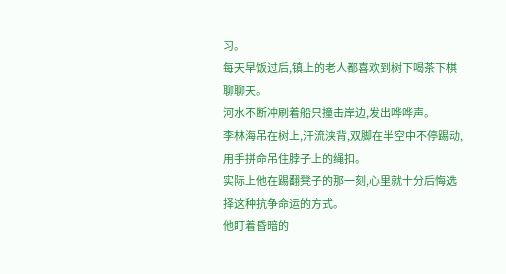习。
每天早饭过后,镇上的老人都喜欢到树下喝茶下棋聊聊天。
河水不断冲刷着船只撞击岸边,发出哗哗声。
李林海吊在树上,汗流浃背,双脚在半空中不停踢动,用手拼命吊住脖子上的绳扣。
实际上他在踢翻凳子的那一刻,心里就十分后悔选择这种抗争命运的方式。
他盯着昏暗的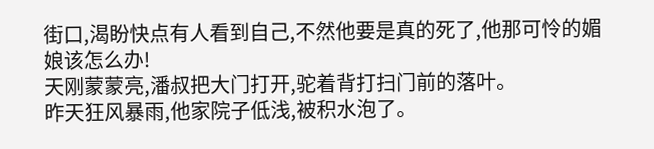街口,渴盼快点有人看到自己,不然他要是真的死了,他那可怜的媚娘该怎么办!
天刚蒙蒙亮,潘叔把大门打开,驼着背打扫门前的落叶。
昨天狂风暴雨,他家院子低浅,被积水泡了。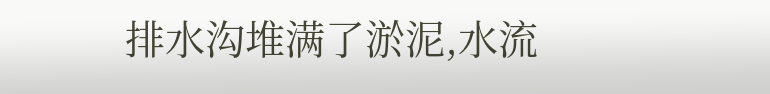排水沟堆满了淤泥,水流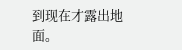到现在才露出地面。